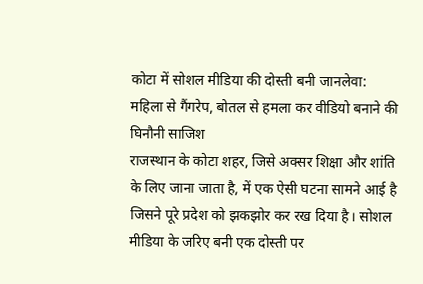कोटा में सोशल मीडिया की दोस्ती बनी जानलेवा: महिला से गैंगरेप, बोतल से हमला कर वीडियो बनाने की घिनौनी साजिश
राजस्थान के कोटा शहर, जिसे अक्सर शिक्षा और शांति के लिए जाना जाता है, में एक ऐसी घटना सामने आई है जिसने पूरे प्रदेश को झकझोर कर रख दिया है। सोशल मीडिया के जरिए बनी एक दोस्ती पर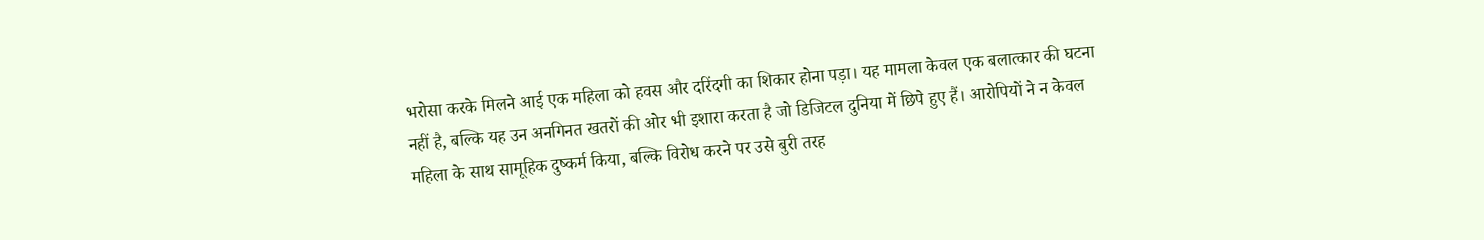भरोसा करके मिलने आई एक महिला को हवस और दरिंदगी का शिकार होना पड़ा। यह मामला केवल एक बलात्कार की घटना नहीं है, बल्कि यह उन अनगिनत खतरों की ओर भी इशारा करता है जो डिजिटल दुनिया में छिपे हुए हैं। आरोपियों ने न केवल महिला के साथ सामूहिक दुष्कर्म किया, बल्कि विरोध करने पर उसे बुरी तरह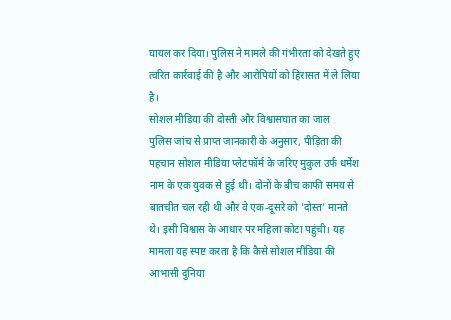घायल कर दिया। पुलिस ने मामले की गंभीरता को देखते हुए त्वरित कार्रवाई की है और आरोपियों को हिरासत में ले लिया है।
सोशल मीडिया की दोस्ती और विश्वासघात का जाल
पुलिस जांच से प्राप्त जानकारी के अनुसार, पीड़िता की पहचान सोशल मीडिया प्लेटफॉर्म के जरिए मुकुल उर्फ धर्मेश नाम के एक युवक से हुई थी। दोनों के बीच काफी समय से बातचीत चल रही थी और वे एक-दूसरे को 'दोस्त' मानते थे। इसी विश्वास के आधार पर महिला कोटा पहुंची। यह मामला यह स्पष्ट करता है कि कैसे सोशल मीडिया की आभासी दुनिया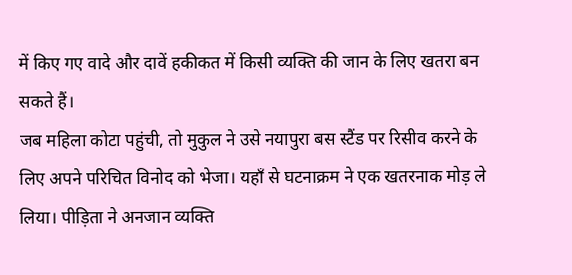में किए गए वादे और दावें हकीकत में किसी व्यक्ति की जान के लिए खतरा बन सकते हैं।
जब महिला कोटा पहुंची, तो मुकुल ने उसे नयापुरा बस स्टैंड पर रिसीव करने के लिए अपने परिचित विनोद को भेजा। यहाँ से घटनाक्रम ने एक खतरनाक मोड़ ले लिया। पीड़िता ने अनजान व्यक्ति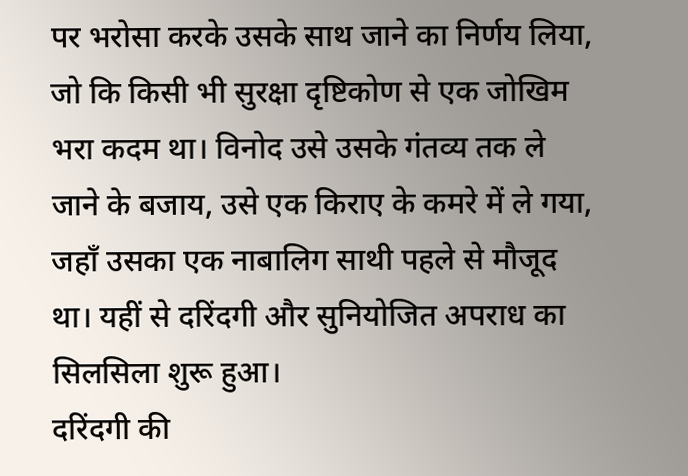पर भरोसा करके उसके साथ जाने का निर्णय लिया, जो कि किसी भी सुरक्षा दृष्टिकोण से एक जोखिम भरा कदम था। विनोद उसे उसके गंतव्य तक ले जाने के बजाय, उसे एक किराए के कमरे में ले गया, जहाँ उसका एक नाबालिग साथी पहले से मौजूद था। यहीं से दरिंदगी और सुनियोजित अपराध का सिलसिला शुरू हुआ।
दरिंदगी की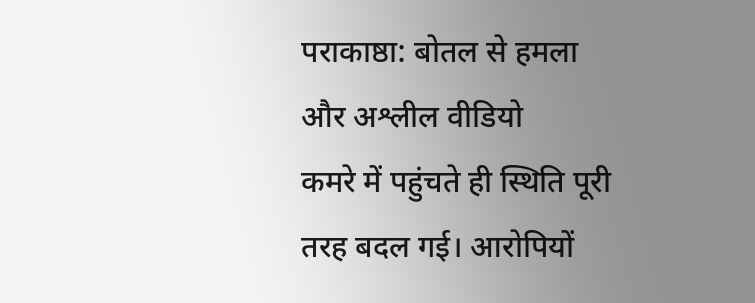पराकाष्ठा: बोतल से हमला और अश्लील वीडियो
कमरे में पहुंचते ही स्थिति पूरी तरह बदल गई। आरोपियों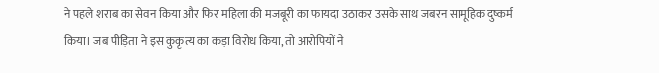ने पहले शराब का सेवन किया और फिर महिला की मजबूरी का फायदा उठाकर उसके साथ जबरन सामूहिक दुष्कर्म किया। जब पीड़िता ने इस कुकृत्य का कड़ा विरोध किया, तो आरोपियों ने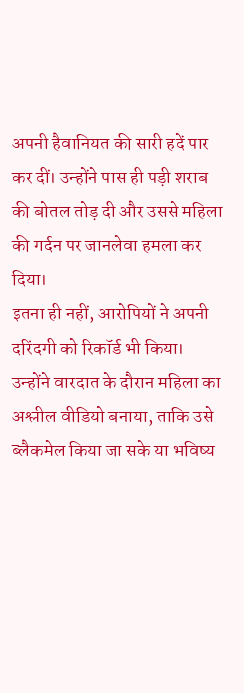अपनी हैवानियत की सारी हदें पार कर दीं। उन्होंने पास ही पड़ी शराब की बोतल तोड़ दी और उससे महिला की गर्दन पर जानलेवा हमला कर दिया।
इतना ही नहीं, आरोपियों ने अपनी दरिंदगी को रिकॉर्ड भी किया। उन्होंने वारदात के दौरान महिला का अश्लील वीडियो बनाया, ताकि उसे ब्लैकमेल किया जा सके या भविष्य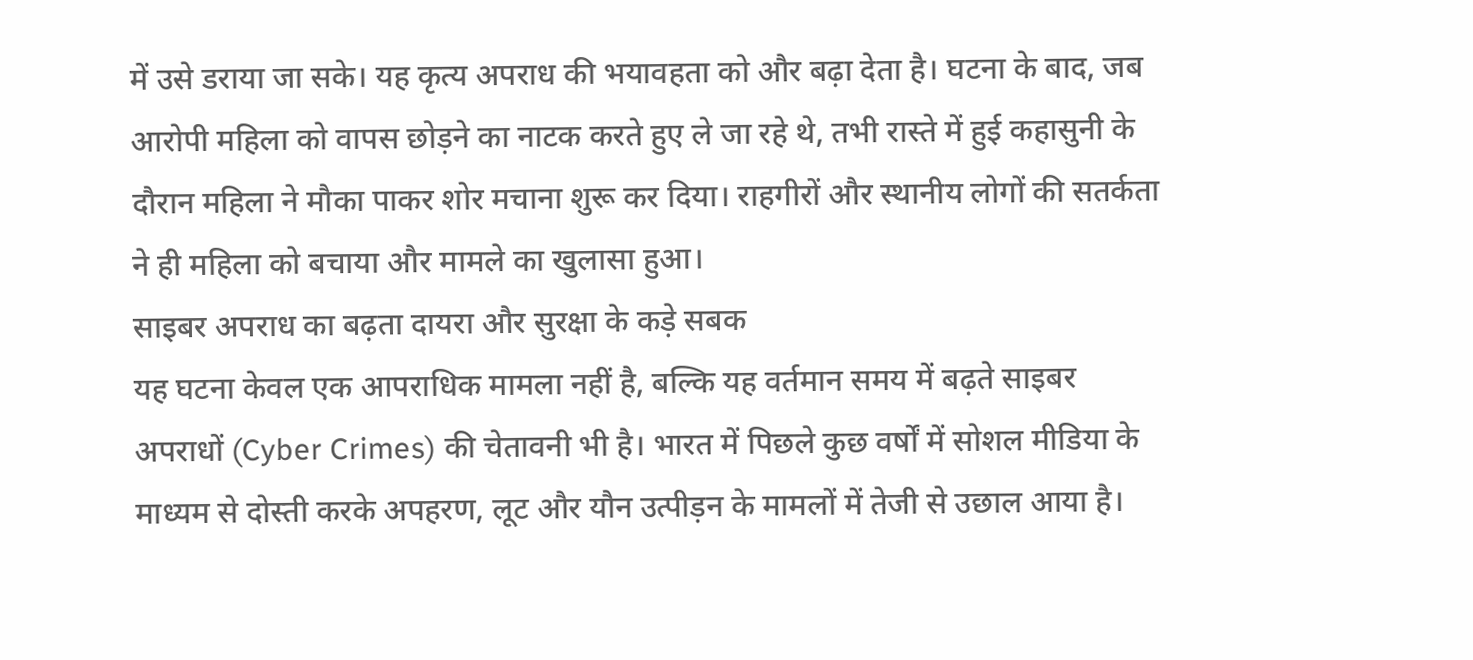में उसे डराया जा सके। यह कृत्य अपराध की भयावहता को और बढ़ा देता है। घटना के बाद, जब आरोपी महिला को वापस छोड़ने का नाटक करते हुए ले जा रहे थे, तभी रास्ते में हुई कहासुनी के दौरान महिला ने मौका पाकर शोर मचाना शुरू कर दिया। राहगीरों और स्थानीय लोगों की सतर्कता ने ही महिला को बचाया और मामले का खुलासा हुआ।
साइबर अपराध का बढ़ता दायरा और सुरक्षा के कड़े सबक
यह घटना केवल एक आपराधिक मामला नहीं है, बल्कि यह वर्तमान समय में बढ़ते साइबर अपराधों (Cyber Crimes) की चेतावनी भी है। भारत में पिछले कुछ वर्षों में सोशल मीडिया के माध्यम से दोस्ती करके अपहरण, लूट और यौन उत्पीड़न के मामलों में तेजी से उछाल आया है।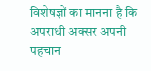विशेषज्ञों का मानना है कि अपराधी अक्सर अपनी पहचान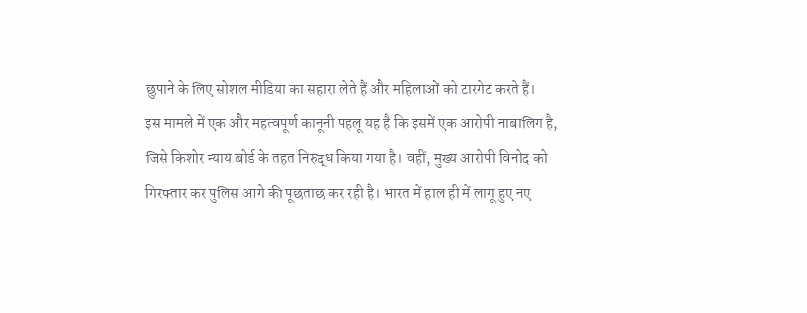छुपाने के लिए सोशल मीडिया का सहारा लेते हैं और महिलाओं को टारगेट करते हैं।
इस मामले में एक और महत्वपूर्ण कानूनी पहलू यह है कि इसमें एक आरोपी नाबालिग है, जिसे किशोर न्याय बोर्ड के तहत निरुद्ध किया गया है। वहीं, मुख्य आरोपी विनोद को गिरफ्तार कर पुलिस आगे की पूछताछ कर रही है। भारत में हाल ही में लागू हुए नए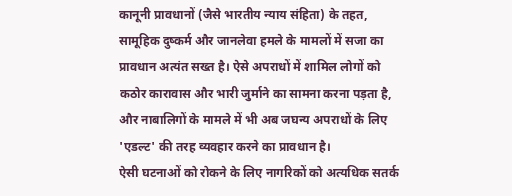कानूनी प्रावधानों (जैसे भारतीय न्याय संहिता) के तहत, सामूहिक दुष्कर्म और जानलेवा हमले के मामलों में सजा का प्रावधान अत्यंत सख्त है। ऐसे अपराधों में शामिल लोगों को कठोर कारावास और भारी जुर्माने का सामना करना पड़ता है, और नाबालिगों के मामले में भी अब जघन्य अपराधों के लिए 'एडल्ट' की तरह व्यवहार करने का प्रावधान है।
ऐसी घटनाओं को रोकने के लिए नागरिकों को अत्यधिक सतर्क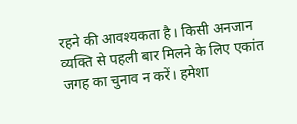रहने की आवश्यकता है। किसी अनजान व्यक्ति से पहली बार मिलने के लिए एकांत जगह का चुनाव न करें। हमेशा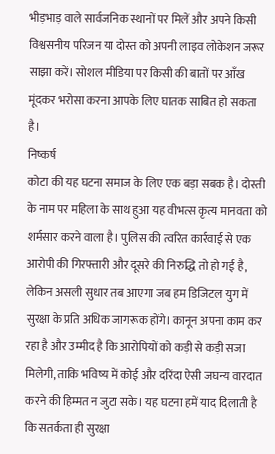भीड़भाड़ वाले सार्वजनिक स्थानों पर मिलें और अपने किसी विश्वसनीय परिजन या दोस्त को अपनी लाइव लोकेशन जरूर साझा करें। सोशल मीडिया पर किसी की बातों पर आँख मूंदकर भरोसा करना आपके लिए घातक साबित हो सकता है।
निष्कर्ष
कोटा की यह घटना समाज के लिए एक बड़ा सबक है। दोस्ती के नाम पर महिला के साथ हुआ यह वीभत्स कृत्य मानवता को शर्मसार करने वाला है। पुलिस की त्वरित कार्रवाई से एक आरोपी की गिरफ्तारी और दूसरे की निरुद्धि तो हो गई है, लेकिन असली सुधार तब आएगा जब हम डिजिटल युग में सुरक्षा के प्रति अधिक जागरूक होंगे। कानून अपना काम कर रहा है और उम्मीद है कि आरोपियों को कड़ी से कड़ी सजा मिलेगी, ताकि भविष्य में कोई और दरिंदा ऐसी जघन्य वारदात करने की हिम्मत न जुटा सके। यह घटना हमें याद दिलाती है कि सतर्कता ही सुरक्षा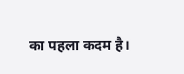का पहला कदम है।